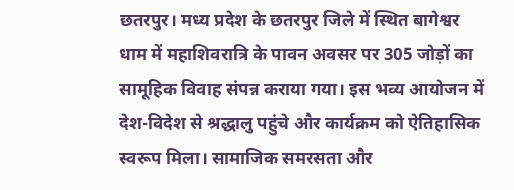छतरपुर। मध्य प्रदेश के छतरपुर जिले में स्थित बागेश्वर धाम में महाशिवरात्रि के पावन अवसर पर 305 जोड़ों का सामूहिक विवाह संपन्न कराया गया। इस भव्य आयोजन में देश-विदेश से श्रद्धालु पहुंचे और कार्यक्रम को ऐतिहासिक स्वरूप मिला। सामाजिक समरसता और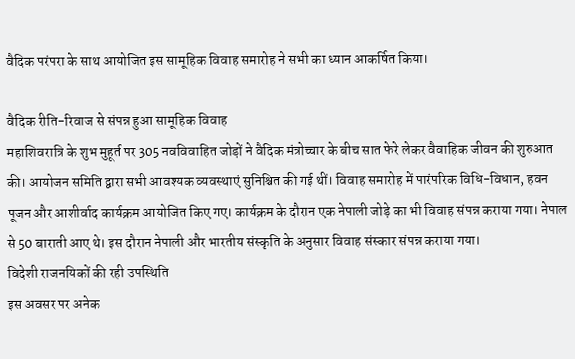वैदिक परंपरा के साथ आयोजित इस सामूहिक विवाह समारोह ने सभी का ध्यान आकर्षित किया।

वैदिक रीति-रिवाज से संपन्न हुआ सामूहिक विवाह
महाशिवरात्रि के शुभ मुहूर्त पर 305 नवविवाहित जोड़ों ने वैदिक मंत्रोच्चार के बीच सात फेरे लेकर वैवाहिक जीवन की शुरुआत की। आयोजन समिति द्वारा सभी आवश्यक व्यवस्थाएं सुनिश्चित की गई थीं। विवाह समारोह में पारंपरिक विधि-विधान, हवन पूजन और आशीर्वाद कार्यक्रम आयोजित किए गए। कार्यक्रम के दौरान एक नेपाली जोड़े का भी विवाह संपन्न कराया गया। नेपाल से 50 बाराती आए थे। इस दौरान नेपाली और भारतीय संस्कृति के अनुसार विवाह संस्कार संपन्न कराया गया।
विदेशी राजनयिकों की रही उपस्थिति
इस अवसर पर अनेक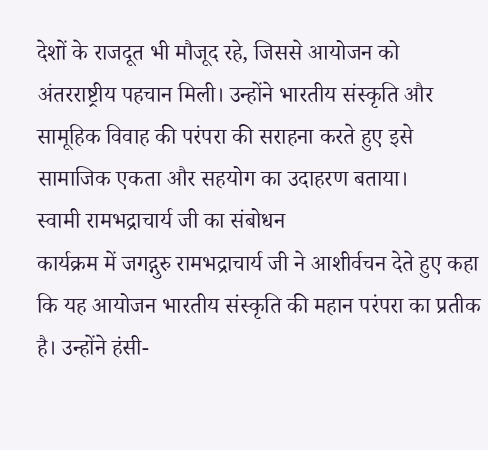देशों के राजदूत भी मौजूद रहे, जिससे आयोजन को अंतरराष्ट्रीय पहचान मिली। उन्होंने भारतीय संस्कृति और सामूहिक विवाह की परंपरा की सराहना करते हुए इसे सामाजिक एकता और सहयोग का उदाहरण बताया।
स्वामी रामभद्राचार्य जी का संबोधन
कार्यक्रम में जगद्गुरु रामभद्राचार्य जी ने आशीर्वचन देते हुए कहा कि यह आयोजन भारतीय संस्कृति की महान परंपरा का प्रतीक है। उन्होंने हंसी-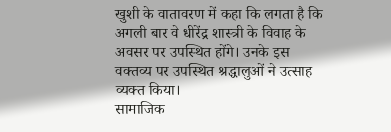खुशी के वातावरण में कहा कि लगता है कि अगली बार वे धीरेंद्र शास्त्री के विवाह के अवसर पर उपस्थित होंगे। उनके इस वक्तव्य पर उपस्थित श्रद्धालुओं ने उत्साह व्यक्त किया।
सामाजिक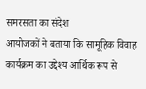समरसता का संदेश
आयोजकों ने बताया कि सामूहिक विवाह कार्यक्रम का उद्देश्य आर्थिक रूप से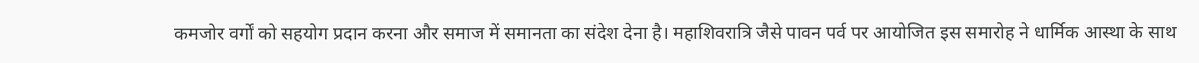कमजोर वर्गों को सहयोग प्रदान करना और समाज में समानता का संदेश देना है। महाशिवरात्रि जैसे पावन पर्व पर आयोजित इस समारोह ने धार्मिक आस्था के साथ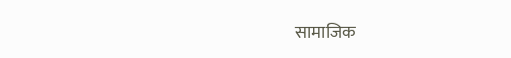सामाजिक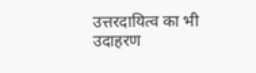उत्तरदायित्व का भी उदाहरण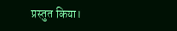प्रस्तुत किया।